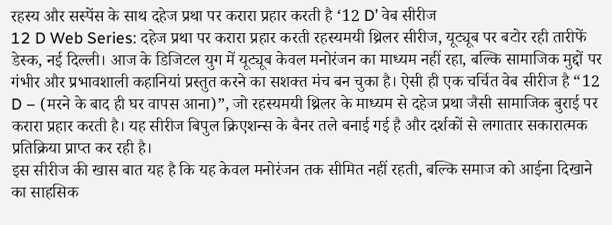रहस्य और सस्पेंस के साथ दहेज प्रथा पर करारा प्रहार करती है ‘12 D’ वेब सीरीज
12 D Web Series: दहेज प्रथा पर करारा प्रहार करती रहस्यमयी थ्रिलर सीरीज, यूट्यूब पर बटोर रही तारीफें
डेस्क, नई दिल्ली। आज के डिजिटल युग में यूट्यूब केवल मनोरंजन का माध्यम नहीं रहा, बल्कि सामाजिक मुद्दों पर गंभीर और प्रभावशाली कहानियां प्रस्तुत करने का सशक्त मंच बन चुका है। ऐसी ही एक चर्चित वेब सीरीज है “12 D – (मरने के बाद ही घर वापस आना)”, जो रहस्यमयी थ्रिलर के माध्यम से दहेज प्रथा जैसी सामाजिक बुराई पर करारा प्रहार करती है। यह सीरीज बिपुल क्रिएशन्स के बैनर तले बनाई गई है और दर्शकों से लगातार सकारात्मक प्रतिक्रिया प्राप्त कर रही है।
इस सीरीज की खास बात यह है कि यह केवल मनोरंजन तक सीमित नहीं रहती, बल्कि समाज को आईना दिखाने का साहसिक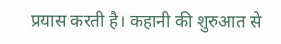प्रयास करती है। कहानी की शुरुआत से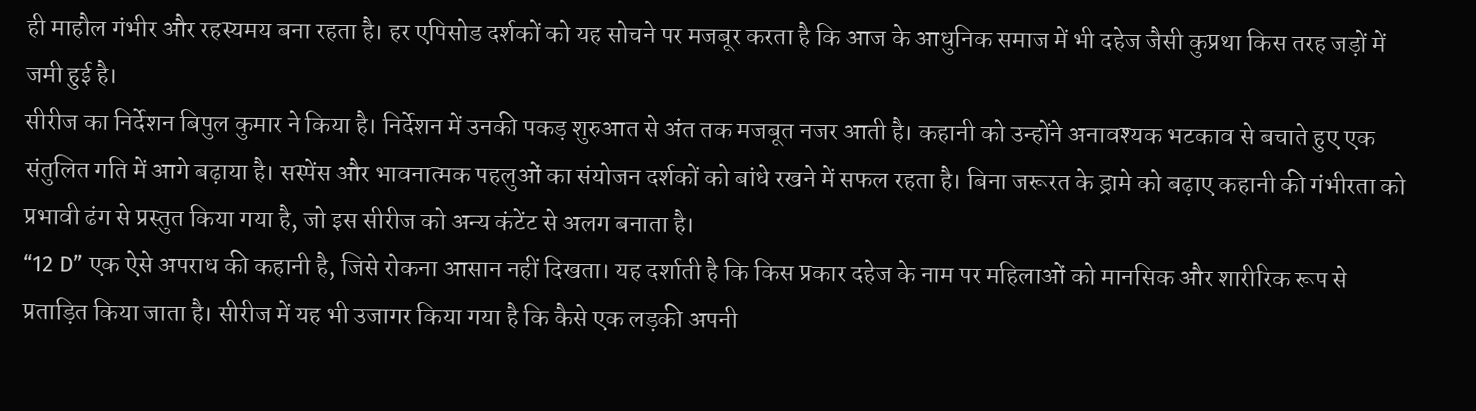ही माहौल गंभीर और रहस्यमय बना रहता है। हर एपिसोड दर्शकों को यह सोचने पर मजबूर करता है कि आज के आधुनिक समाज में भी दहेज जैसी कुप्रथा किस तरह जड़ों में जमी हुई है।
सीरीज का निर्देशन बिपुल कुमार ने किया है। निर्देशन में उनकी पकड़ शुरुआत से अंत तक मजबूत नजर आती है। कहानी को उन्होंने अनावश्यक भटकाव से बचाते हुए एक संतुलित गति में आगे बढ़ाया है। सस्पेंस और भावनात्मक पहलुओं का संयोजन दर्शकों को बांधे रखने में सफल रहता है। बिना जरूरत के ड्रामे को बढ़ाए कहानी की गंभीरता को प्रभावी ढंग से प्रस्तुत किया गया है, जो इस सीरीज को अन्य कंटेंट से अलग बनाता है।
“12 D” एक ऐसे अपराध की कहानी है, जिसे रोकना आसान नहीं दिखता। यह दर्शाती है कि किस प्रकार दहेज के नाम पर महिलाओं को मानसिक और शारीरिक रूप से प्रताड़ित किया जाता है। सीरीज में यह भी उजागर किया गया है कि कैसे एक लड़की अपनी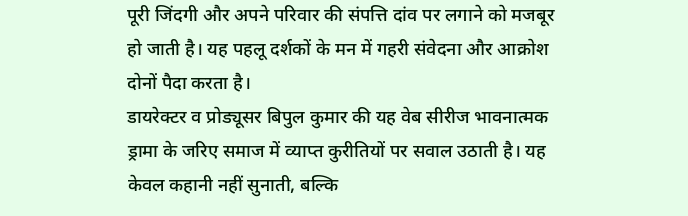पूरी जिंदगी और अपने परिवार की संपत्ति दांव पर लगाने को मजबूर हो जाती है। यह पहलू दर्शकों के मन में गहरी संवेदना और आक्रोश दोनों पैदा करता है।
डायरेक्टर व प्रोड्यूसर बिपुल कुमार की यह वेब सीरीज भावनात्मक ड्रामा के जरिए समाज में व्याप्त कुरीतियों पर सवाल उठाती है। यह केवल कहानी नहीं सुनाती, बल्कि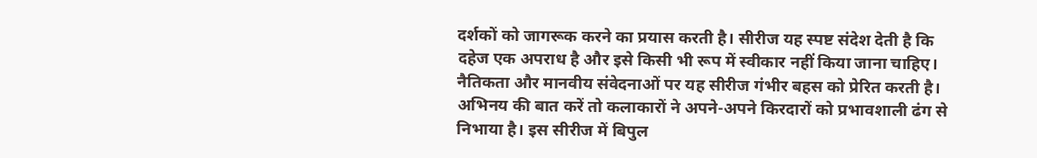दर्शकों को जागरूक करने का प्रयास करती है। सीरीज यह स्पष्ट संदेश देती है कि दहेज एक अपराध है और इसे किसी भी रूप में स्वीकार नहीं किया जाना चाहिए। नैतिकता और मानवीय संवेदनाओं पर यह सीरीज गंभीर बहस को प्रेरित करती है।
अभिनय की बात करें तो कलाकारों ने अपने-अपने किरदारों को प्रभावशाली ढंग से निभाया है। इस सीरीज में बिपुल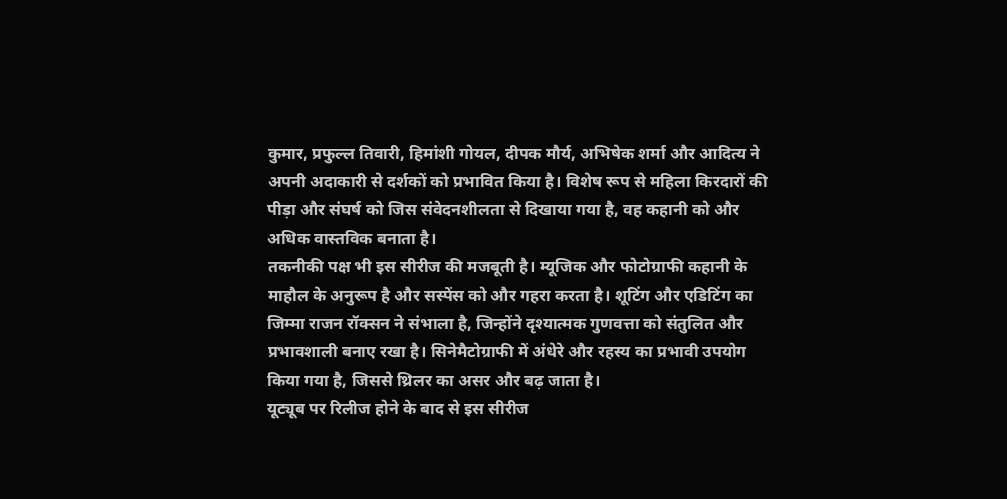कुमार, प्रफुल्ल तिवारी, हिमांशी गोयल, दीपक मौर्य, अभिषेक शर्मा और आदित्य ने अपनी अदाकारी से दर्शकों को प्रभावित किया है। विशेष रूप से महिला किरदारों की पीड़ा और संघर्ष को जिस संवेदनशीलता से दिखाया गया है, वह कहानी को और अधिक वास्तविक बनाता है।
तकनीकी पक्ष भी इस सीरीज की मजबूती है। म्यूजिक और फोटोग्राफी कहानी के माहौल के अनुरूप है और सस्पेंस को और गहरा करता है। शूटिंग और एडिटिंग का जिम्मा राजन रॉक्सन ने संभाला है, जिन्होंने दृश्यात्मक गुणवत्ता को संतुलित और प्रभावशाली बनाए रखा है। सिनेमैटोग्राफी में अंधेरे और रहस्य का प्रभावी उपयोग किया गया है, जिससे थ्रिलर का असर और बढ़ जाता है।
यूट्यूब पर रिलीज होने के बाद से इस सीरीज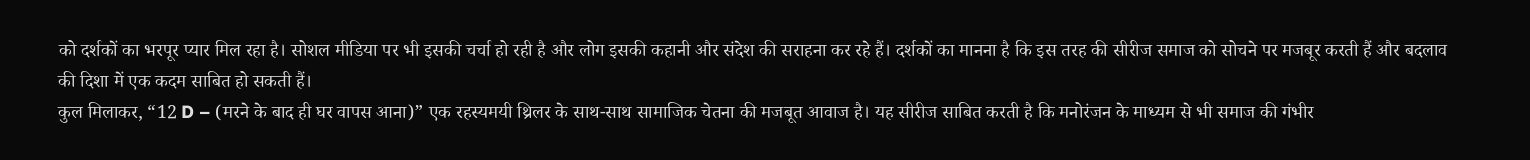को दर्शकों का भरपूर प्यार मिल रहा है। सोशल मीडिया पर भी इसकी चर्चा हो रही है और लोग इसकी कहानी और संदेश की सराहना कर रहे हैं। दर्शकों का मानना है कि इस तरह की सीरीज समाज को सोचने पर मजबूर करती हैं और बदलाव की दिशा में एक कदम साबित हो सकती हैं।
कुल मिलाकर, “12 D – (मरने के बाद ही घर वापस आना)” एक रहस्यमयी थ्रिलर के साथ-साथ सामाजिक चेतना की मजबूत आवाज है। यह सीरीज साबित करती है कि मनोरंजन के माध्यम से भी समाज की गंभीर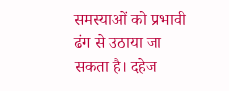समस्याओं को प्रभावी ढंग से उठाया जा सकता है। दहेज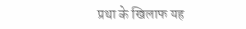प्रथा के खिलाफ यह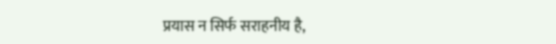प्रयास न सिर्फ सराहनीय है,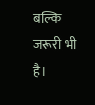बल्कि जरूरी भी है।